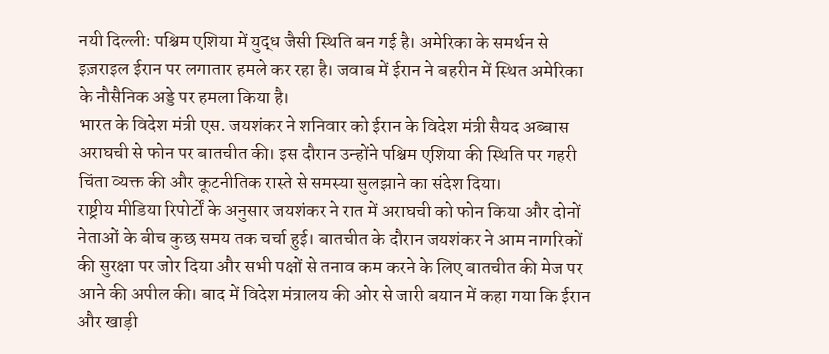नयी दिल्लीः पश्चिम एशिया में युद्ध जैसी स्थिति बन गई है। अमेरिका के समर्थन से इज़राइल ईरान पर लगातार हमले कर रहा है। जवाब में ईरान ने बहरीन में स्थित अमेरिका के नौसैनिक अड्डे पर हमला किया है।
भारत के विदेश मंत्री एस. जयशंकर ने शनिवार को ईरान के विदेश मंत्री सैयद अब्बास अराघची से फोन पर बातचीत की। इस दौरान उन्होंने पश्चिम एशिया की स्थिति पर गहरी चिंता व्यक्त की और कूटनीतिक रास्ते से समस्या सुलझाने का संदेश दिया।
राष्ट्रीय मीडिया रिपोर्टों के अनुसार जयशंकर ने रात में अराघची को फोन किया और दोनों नेताओं के बीच कुछ समय तक चर्चा हुई। बातचीत के दौरान जयशंकर ने आम नागरिकों की सुरक्षा पर जोर दिया और सभी पक्षों से तनाव कम करने के लिए बातचीत की मेज पर आने की अपील की। बाद में विदेश मंत्रालय की ओर से जारी बयान में कहा गया कि ईरान और खाड़ी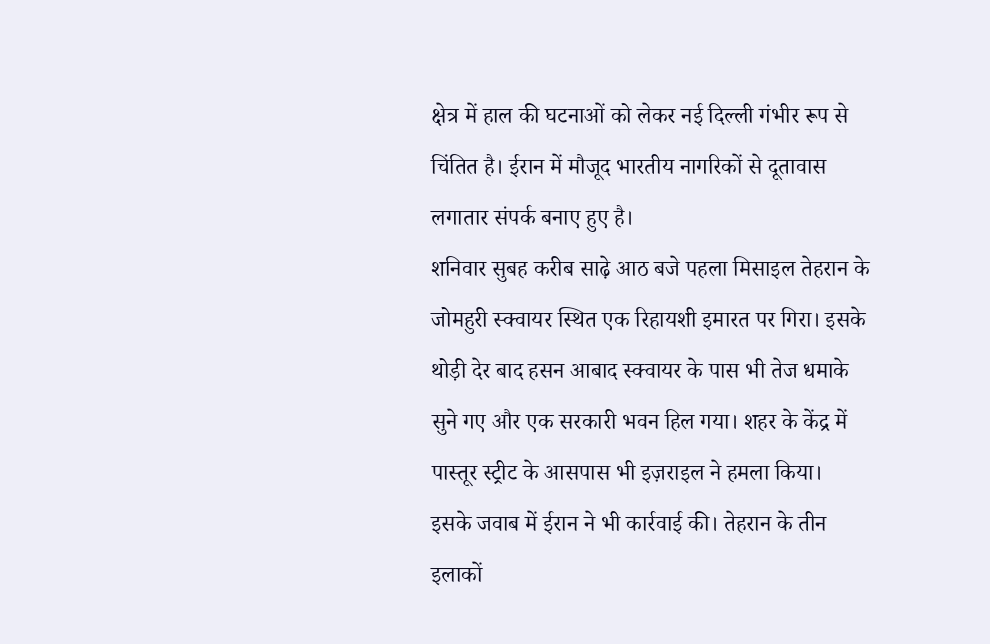क्षेत्र में हाल की घटनाओं को लेकर नई दिल्ली गंभीर रूप से चिंतित है। ईरान में मौजूद भारतीय नागरिकों से दूतावास लगातार संपर्क बनाए हुए है।
शनिवार सुबह करीब साढ़े आठ बजे पहला मिसाइल तेहरान के जोमहुरी स्क्वायर स्थित एक रिहायशी इमारत पर गिरा। इसके थोड़ी देर बाद हसन आबाद स्क्वायर के पास भी तेज धमाके सुने गए और एक सरकारी भवन हिल गया। शहर के केंद्र में पास्तूर स्ट्रीट के आसपास भी इज़राइल ने हमला किया।
इसके जवाब में ईरान ने भी कार्रवाई की। तेहरान के तीन इलाकों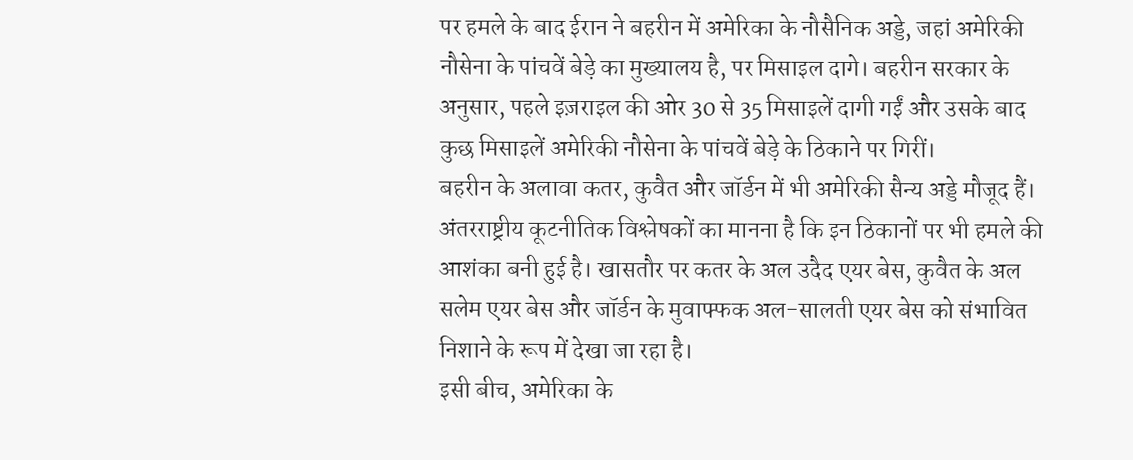पर हमले के बाद ईरान ने बहरीन में अमेरिका के नौसैनिक अड्डे, जहां अमेरिकी नौसेना के पांचवें बेड़े का मुख्यालय है, पर मिसाइल दागे। बहरीन सरकार के अनुसार, पहले इज़राइल की ओर 30 से 35 मिसाइलें दागी गईं और उसके बाद कुछ मिसाइलें अमेरिकी नौसेना के पांचवें बेड़े के ठिकाने पर गिरीं।
बहरीन के अलावा कतर, कुवैत और जॉर्डन में भी अमेरिकी सैन्य अड्डे मौजूद हैं। अंतरराष्ट्रीय कूटनीतिक विश्लेषकों का मानना है कि इन ठिकानों पर भी हमले की आशंका बनी हुई है। खासतौर पर कतर के अल उदैद एयर बेस, कुवैत के अल सलेम एयर बेस और जॉर्डन के मुवाफ्फक अल-सालती एयर बेस को संभावित निशाने के रूप में देखा जा रहा है।
इसी बीच, अमेरिका के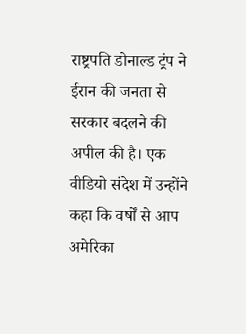राष्ट्रपति डोनाल्ड ट्रंप ने ईरान की जनता से सरकार बदलने की अपील की है। एक वीडियो संदेश में उन्होंने कहा कि वर्षों से आप अमेरिका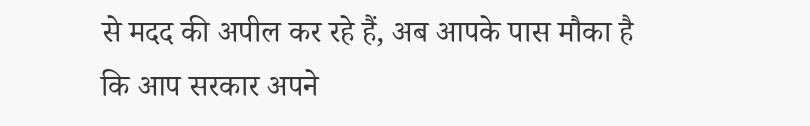से मदद की अपील कर रहे हैं, अब आपके पास मौका है कि आप सरकार अपने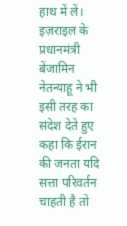हाथ में लें।
इज़राइल के प्रधानमंत्री बेंजामिन नेतन्याहू ने भी इसी तरह का संदेश देते हुए कहा कि ईरान की जनता यदि सत्ता परिवर्तन चाहती है तो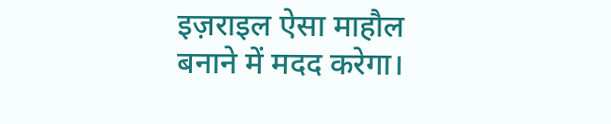इज़राइल ऐसा माहौल बनाने में मदद करेगा।